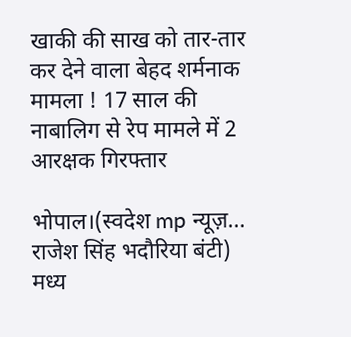खाकी की साख को तार-तार कर देने वाला बेहद शर्मनाक मामला ! 17 साल की नाबालिग से रेप मामले में 2 आरक्षक गिरफ्तार

भोपाल।(स्वदेश mp न्यूज़… राजेश सिंह भदौरिया बंटी) मध्य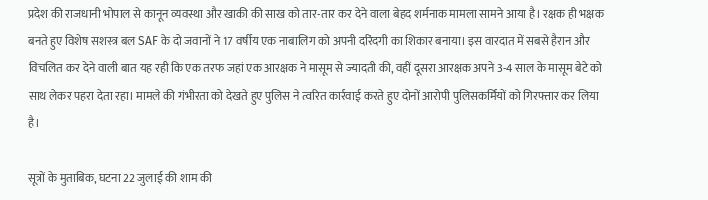प्रदेश की राजधानी भोपाल से कानून व्यवस्था और खाकी की साख को तार-तार कर देने वाला बेहद शर्मनाक मामला सामने आया है। रक्षक ही भक्षक बनते हुए विशेष सशस्त्र बल SAF के दो जवानों ने 17 वर्षीय एक नाबालिग को अपनी दरिंदगी का शिकार बनाया। इस वारदात में सबसे हैरान और विचलित कर देने वाली बात यह रही कि एक तरफ जहां एक आरक्षक ने मासूम से ज्यादती की, वहीं दूसरा आरक्षक अपने 3-4 साल के मासूम बेटे को साथ लेकर पहरा देता रहा। मामले की गंभीरता को देखते हुए पुलिस ने त्वरित कार्रवाई करते हुए दोनों आरोपी पुलिसकर्मियों को गिरफ्तार कर लिया है।

सूत्रों के मुताबिक, घटना 22 जुलाई की शाम की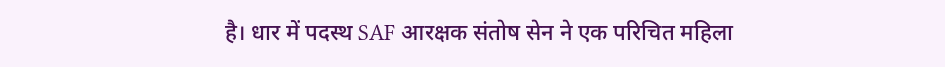है। धार में पदस्थ SAF आरक्षक संतोष सेन ने एक परिचित महिला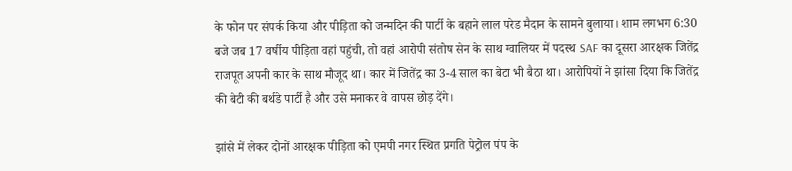के फोन पर संपर्क किया और पीड़िता को जन्मदिन की पार्टी के बहाने लाल परेड मैदान के सामने बुलाया। शाम लगभग 6:30 बजे जब 17 वर्षीय पीड़िता वहां पहुंची, तो वहां आरोपी संतोष सेन के साथ ग्वालियर में पदस्थ SAF का दूसरा आरक्षक जितेंद्र राजपूत अपनी कार के साथ मौजूद था। कार में जितेंद्र का 3-4 साल का बेटा भी बैठा था। आरोपियों ने झांसा दिया कि जितेंद्र की बेटी की बर्थडे पार्टी है और उसे मनाकर वे वापस छोड़ देंगे।

झांसे में लेकर दोनों आरक्षक पीड़िता को एमपी नगर स्थित प्रगति पेट्रोल पंप के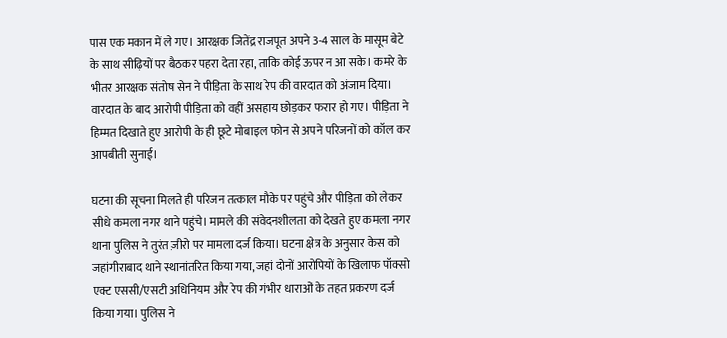पास एक मकान में ले गए। आरक्षक जितेंद्र राजपूत अपने 3-4 साल के मासूम बेटे के साथ सीढ़ियों पर बैठकर पहरा देता रहा, ताकि कोई ऊपर न आ सके। कमरे के भीतर आरक्षक संतोष सेन ने पीड़िता के साथ रेप की वारदात को अंजाम दिया। वारदात के बाद आरोपी पीड़िता को वहीं असहाय छोड़कर फरार हो गए। पीड़िता ने हिम्मत दिखाते हुए आरोपी के ही छूटे मोबाइल फोन से अपने परिजनों को कॉल कर आपबीती सुनाई।

घटना की सूचना मिलते ही परिजन तत्काल मौके पर पहुंचे और पीड़िता को लेकर सीधे कमला नगर थाने पहुंचे। मामले की संवेदनशीलता को देखते हुए कमला नगर थाना पुलिस ने तुरंत ज़ीरो पर मामला दर्ज किया। घटना क्षेत्र के अनुसार केस को जहांगीराबाद थाने स्थानांतरित किया गया, जहां दोनों आरोपियों के खिलाफ पॉक्सो एक्ट एससी/एसटी अधिनियम और रेप की गंभीर धाराओं के तहत प्रकरण दर्ज किया गया। पुलिस ने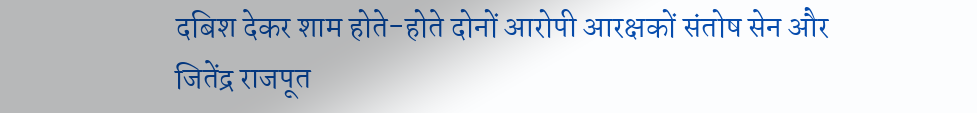दबिश देकर शाम होते-होते दोनों आरोपी आरक्षकों संतोष सेन और जितेंद्र राजपूत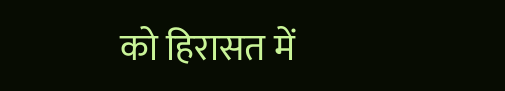को हिरासत में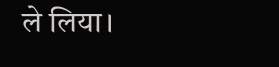ले लिया।